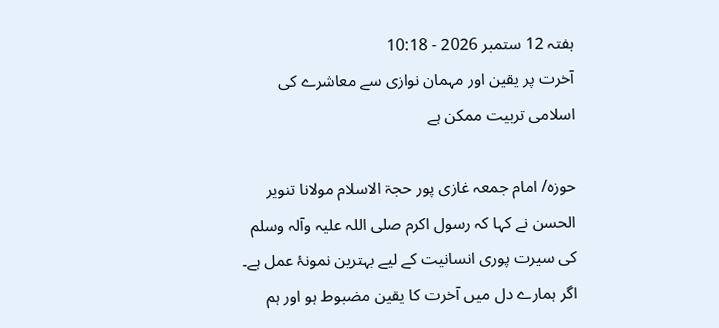ہفتہ 12 ستمبر 2026 - 10:18
آخرت پر یقین اور مہمان نوازی سے معاشرے کی اسلامی تربیت ممکن ہے

حوزہ/ امام جمعہ غازی پور حجۃ الاسلام مولانا تنویر الحسن نے کہا کہ رسول اکرم صلی اللہ علیہ وآلہ وسلم کی سیرت پوری انسانیت کے لیے بہترین نمونۂ عمل ہے۔ اگر ہمارے دل میں آخرت کا یقین مضبوط ہو اور ہم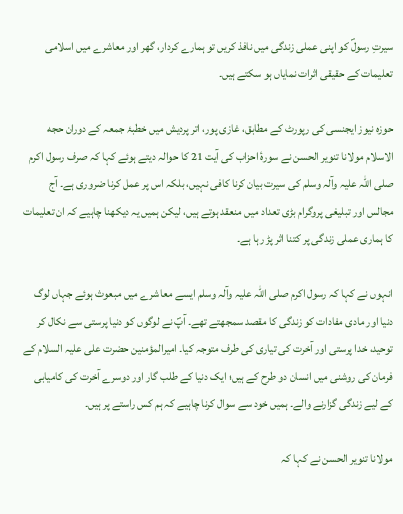سیرتِ رسولؐ کو اپنی عملی زندگی میں نافذ کریں تو ہمارے کردار، گھر اور معاشرے میں اسلامی تعلیمات کے حقیقی اثرات نمایاں ہو سکتے ہیں۔

حوزہ نیوز ایجنسی کی رپورٹ کے مطابق، غازی پور، اتر پردیش میں خطبۂ جمعہ کے دوران حجه الاسلام مولانا تنویر الحسن نے سورۂ احزاب کی آیت 21 کا حوالہ دیتے ہوئے کہا کہ صرف رسول اکرم صلی اللہ علیہ وآلہ وسلم کی سیرت بیان کرنا کافی نہیں، بلکہ اس پر عمل کرنا ضروری ہے۔ آج مجالس اور تبلیغی پروگرام بڑی تعداد میں منعقد ہوتے ہیں، لیکن ہمیں یہ دیکھنا چاہیے کہ ان تعلیمات کا ہماری عملی زندگی پر کتنا اثر پڑ رہا ہے۔

انہوں نے کہا کہ رسول اکرم صلی اللہ علیہ وآلہ وسلم ایسے معاشرے میں مبعوث ہوئے جہاں لوگ دنیا اور مادی مفادات کو زندگی کا مقصد سمجھتے تھے۔ آپؐ نے لوگوں کو دنیا پرستی سے نکال کر توحید، خدا پرستی اور آخرت کی تیاری کی طرف متوجہ کیا۔ امیرالمؤمنین حضرت علی علیہ السلام کے فرمان کی روشنی میں انسان دو طرح کے ہیں؛ ایک دنیا کے طلب گار اور دوسرے آخرت کی کامیابی کے لیے زندگی گزارنے والے۔ ہمیں خود سے سوال کرنا چاہیے کہ ہم کس راستے پر ہیں۔

مولانا تنویر الحسن نے کہا کہ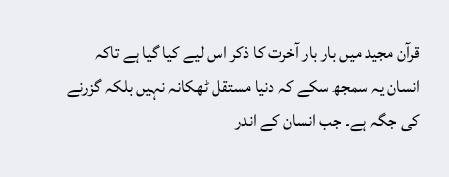قرآن مجید میں بار بار آخرت کا ذکر اس لیے کیا گیا ہے تاکہ انسان یہ سمجھ سکے کہ دنیا مستقل ٹھکانہ نہیں بلکہ گزرنے کی جگہ ہے۔ جب انسان کے اندر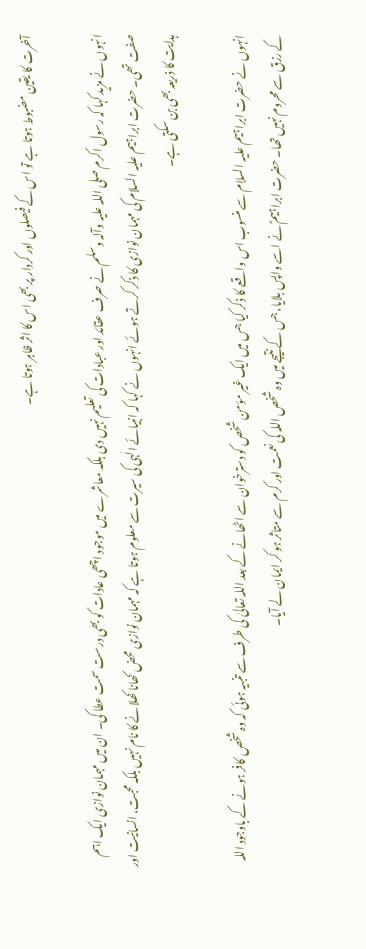آخرت کا یقین مضبوط ہوتا ہے تو اس کے فیصلوں اور کردار پر بھی اس کا اثر ظاہر ہوتا ہے۔

انہوں نے مزید کہا کہ رسول اکرم صلی اللہ علیہ وآلہ وسلم نے صرف عقائد اور عبادات کی تعلیم نہیں دی بلکہ معاشرے میں موجود اچھی عادات کو بھی درست سمت عطا کی۔ ان میں مہمان نوازی ایک اہم صفت تھی۔ حضرت ابراہیم علیہ السلام کی مہمان نوازی کا ذکر کرتے ہوئے انہوں نے کہا کہ انبیائے الٰہی کی سیرت سے معلوم ہوتا ہے کہ مہمان نوازی محض کھانا کھلانے کا نام نہیں بلکہ محبت، انسانیت اور ہدایت کا ذریعہ بھی بن سکتی ہے۔

انہوں نے حضرت ابراہیم علیہ السلام سے منسوب اس واقعے کا ذکر کیا جس میں ایک غیر مؤمن شخص کو دسترخوان سے اٹھانے کے بعد اللہ تعالیٰ کی طرف سے تنبیہ ہوئی کہ وہ شخص کافر ہونے کے باوجود اللہ کے رزق سے محروم نہیں تھا۔ حضرت ابراہیمؑ نے اسے واپس بلایا، جس کے نتیجے میں وہ شخص اللہ کی نعمت اور کرم سے متاثر ہو کر ایمان لے آیا۔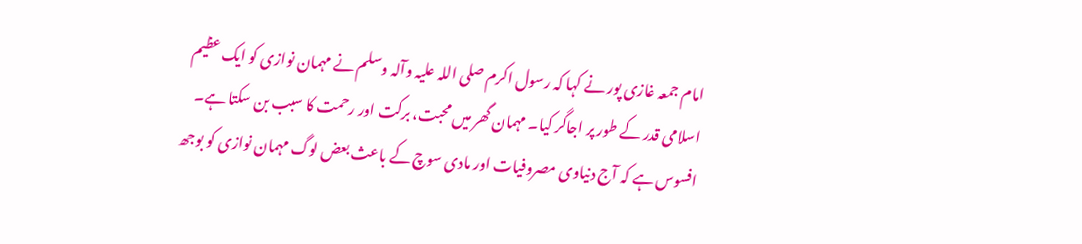امام جمعہ غازی پور نے کہا کہ رسول اکرم صلی اللہ علیہ وآلہ وسلم نے مہمان نوازی کو ایک عظیم اسلامی قدر کے طور پر اجاگر کیا۔ مہمان گھر میں محبت، برکت اور رحمت کا سبب بن سکتا ہے۔ افسوس ہے کہ آج دنیاوی مصروفیات اور مادی سوچ کے باعث بعض لوگ مہمان نوازی کو بوجھ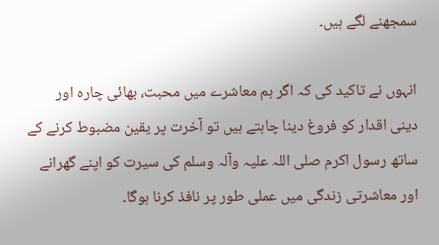سمجھنے لگے ہیں۔

انہوں نے تاکید کی کہ اگر ہم معاشرے میں محبت، بھائی چارہ اور دینی اقدار کو فروغ دینا چاہتے ہیں تو آخرت پر یقین مضبوط کرنے کے ساتھ رسول اکرم صلی اللہ علیہ وآلہ وسلم کی سیرت کو اپنے گھرانے اور معاشرتی زندگی میں عملی طور پر نافذ کرنا ہوگا۔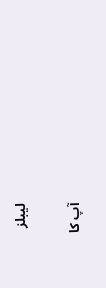لیبلز

آپ کا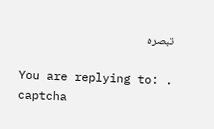تبصرہ

You are replying to: .
captcha